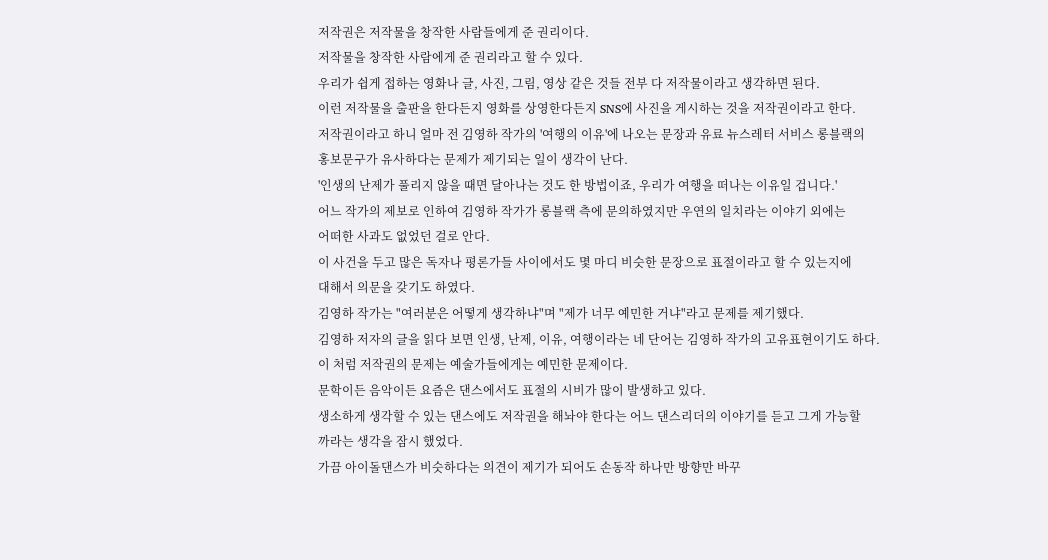저작권은 저작물을 창작한 사람들에게 준 권리이다.
저작물을 창작한 사람에게 준 권리라고 할 수 있다.
우리가 쉽게 접하는 영화나 글, 사진, 그림, 영상 같은 것들 전부 다 저작물이라고 생각하면 된다.
이런 저작물을 출판을 한다든지 영화를 상영한다든지 SNS에 사진을 게시하는 것을 저작권이라고 한다.
저작권이라고 하니 얼마 전 김영하 작가의 '여행의 이유'에 나오는 문장과 유료 뉴스레터 서비스 롱블랙의
홍보문구가 유사하다는 문제가 제기되는 일이 생각이 난다.
'인생의 난제가 풀리지 않을 때면 달아나는 것도 한 방법이죠, 우리가 여행을 떠나는 이유일 겁니다.'
어느 작가의 제보로 인하여 김영하 작가가 롱블랙 측에 문의하였지만 우연의 일치라는 이야기 외에는
어떠한 사과도 없었던 걸로 안다.
이 사건을 두고 많은 독자나 평론가들 사이에서도 몇 마디 비슷한 문장으로 표절이라고 할 수 있는지에
대해서 의문을 갖기도 하였다.
김영하 작가는 "여러분은 어떻게 생각하냐"며 "제가 너무 예민한 거냐"라고 문제를 제기했다.
김영하 저자의 글을 읽다 보면 인생, 난제, 이유, 여행이라는 네 단어는 김영하 작가의 고유표현이기도 하다.
이 처럼 저작권의 문제는 예술가들에게는 예민한 문제이다.
문학이든 음악이든 요즘은 댄스에서도 표절의 시비가 많이 발생하고 있다.
생소하게 생각할 수 있는 댄스에도 저작권을 해놔야 한다는 어느 댄스리더의 이야기를 듣고 그게 가능할
까라는 생각을 잠시 했었다.
가끔 아이돌댄스가 비슷하다는 의견이 제기가 되어도 손동작 하나만 방향만 바꾸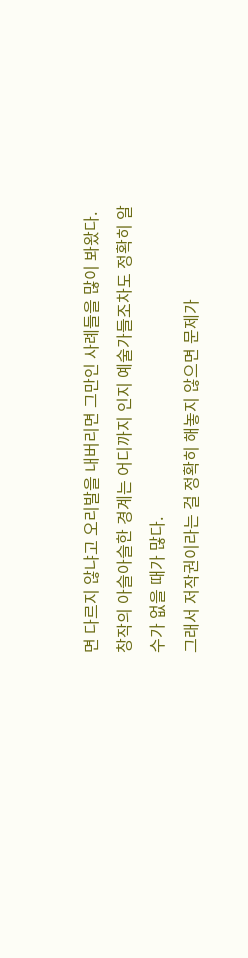면 다르지 않냐고 오리발을 내버리면 그만인 사례들을 많이 봐왔다.
창작의 아슬아슬한 경계는 어디까지 인지 예술가들조차도 정확히 알 수가 없을 때가 많다.
그래서 저작권이라는 걸 정확히 해놓지 않으면 문제가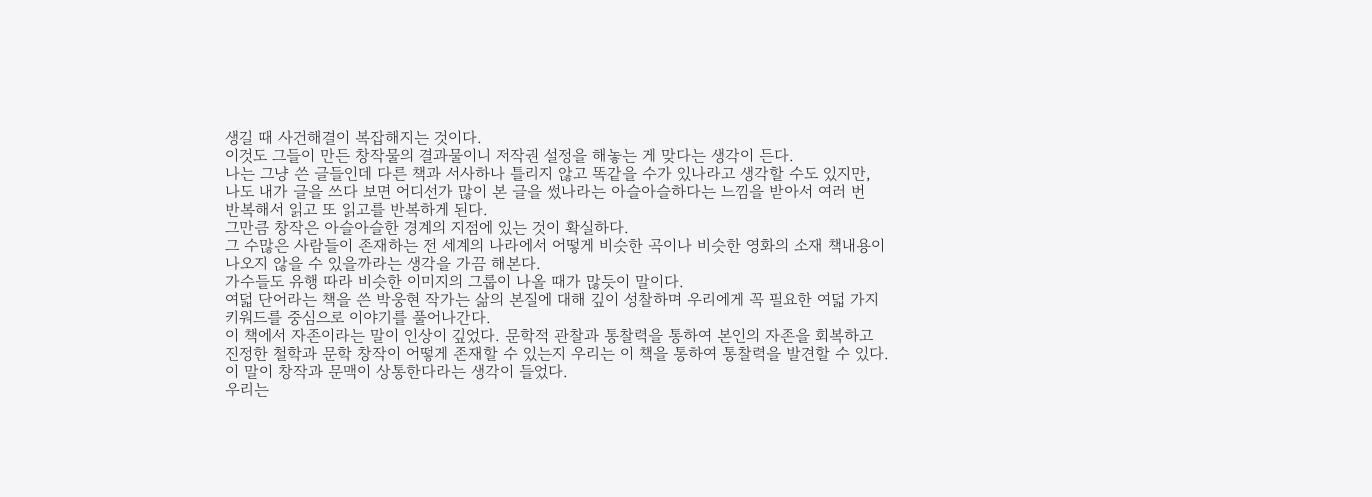생길 때 사건해결이 복잡해지는 것이다.
이것도 그들이 만든 창작물의 결과물이니 저작권 설정을 해놓는 게 맞다는 생각이 든다.
나는 그냥 쓴 글들인데 다른 책과 서사하나 틀리지 않고 똑같을 수가 있나라고 생각할 수도 있지만,
나도 내가 글을 쓰다 보면 어디선가 많이 본 글을 썼나라는 아슬아슬하다는 느낌을 받아서 여러 번
반복해서 읽고 또 읽고를 반복하게 된다.
그만큼 창작은 아슬아슬한 경계의 지점에 있는 것이 확실하다.
그 수많은 사람들이 존재하는 전 세계의 나라에서 어떻게 비슷한 곡이나 비슷한 영화의 소재 책내용이
나오지 않을 수 있을까라는 생각을 가끔 해본다.
가수들도 유행 따라 비슷한 이미지의 그룹이 나올 때가 많듯이 말이다.
여덟 단어라는 책을 쓴 박웅현 작가는 삶의 본질에 대해 깊이 성찰하며 우리에게 꼭 필요한 여덟 가지
키워드를 중심으로 이야기를 풀어나간다.
이 책에서 자존이라는 말이 인상이 깊었다. 문학적 관찰과 통찰력을 통하여 본인의 자존을 회복하고
진정한 철학과 문학 창작이 어떻게 존재할 수 있는지 우리는 이 책을 통하여 통찰력을 발견할 수 있다.
이 말이 창작과 문맥이 상통한다라는 생각이 들었다.
우리는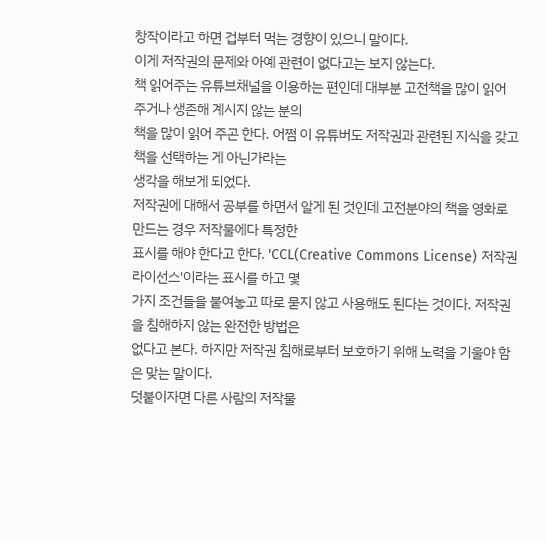창작이라고 하면 겁부터 먹는 경향이 있으니 말이다.
이게 저작권의 문제와 아예 관련이 없다고는 보지 않는다.
책 읽어주는 유튜브채널을 이용하는 편인데 대부분 고전책을 많이 읽어 주거나 생존해 계시지 않는 분의
책을 많이 읽어 주곤 한다. 어쩜 이 유튜버도 저작권과 관련된 지식을 갖고 책을 선택하는 게 아닌가라는
생각을 해보게 되었다.
저작권에 대해서 공부를 하면서 알게 된 것인데 고전분야의 책을 영화로 만드는 경우 저작물에다 특정한
표시를 해야 한다고 한다. 'CCL(Creative Commons License) 저작권 라이선스'이라는 표시를 하고 몇
가지 조건들을 붙여놓고 따로 묻지 않고 사용해도 된다는 것이다. 저작권을 침해하지 않는 완전한 방법은
없다고 본다. 하지만 저작권 침해로부터 보호하기 위해 노력을 기울야 함은 맞는 말이다.
덧붙이자면 다른 사람의 저작물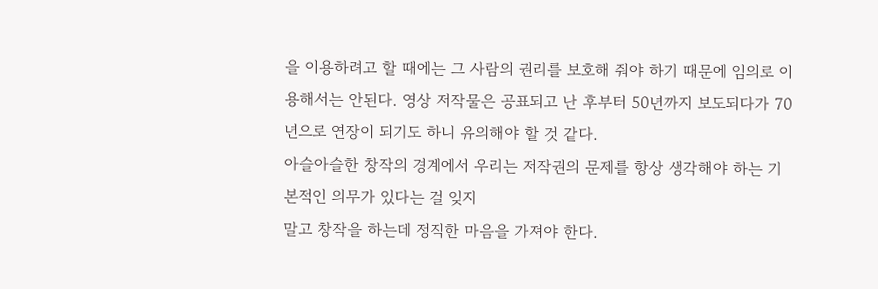을 이용하려고 할 때에는 그 사람의 권리를 보호해 줘야 하기 때문에 임의로 이용해서는 안된다. 영상 저작물은 공표되고 난 후부터 50년까지 보도되다가 70년으로 연장이 되기도 하니 유의해야 할 것 같다.
아슬아슬한 창작의 경계에서 우리는 저작권의 문제를 항상 생각해야 하는 기본적인 의무가 있다는 걸 잊지
말고 창작을 하는데 정직한 마음을 가져야 한다.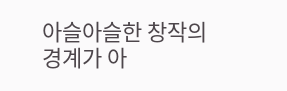아슬아슬한 창작의 경계가 아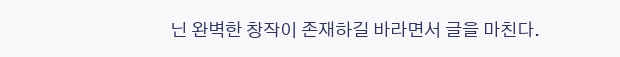닌 완벽한 창작이 존재하길 바라면서 글을 마친다.